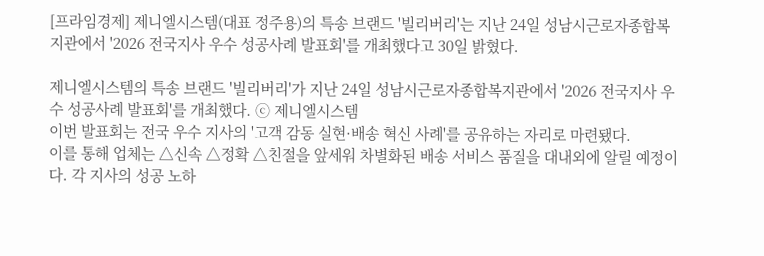[프라임경제] 제니엘시스템(대표 정주용)의 특송 브랜드 '빌리버리'는 지난 24일 성남시근로자종합복지관에서 '2026 전국지사 우수 성공사례 발표회'를 개최했다고 30일 밝혔다.

제니엘시스템의 특송 브랜드 '빌리버리'가 지난 24일 성남시근로자종합복지관에서 '2026 전국지사 우수 성공사례 발표회'를 개최했다. ⓒ 제니엘시스템
이번 발표회는 전국 우수 지사의 '고객 감동 실현·배송 혁신 사례'를 공유하는 자리로 마련됐다.
이를 통해 업체는 △신속 △정확 △친절을 앞세워 차별화된 배송 서비스 품질을 대내외에 알릴 예정이다. 각 지사의 성공 노하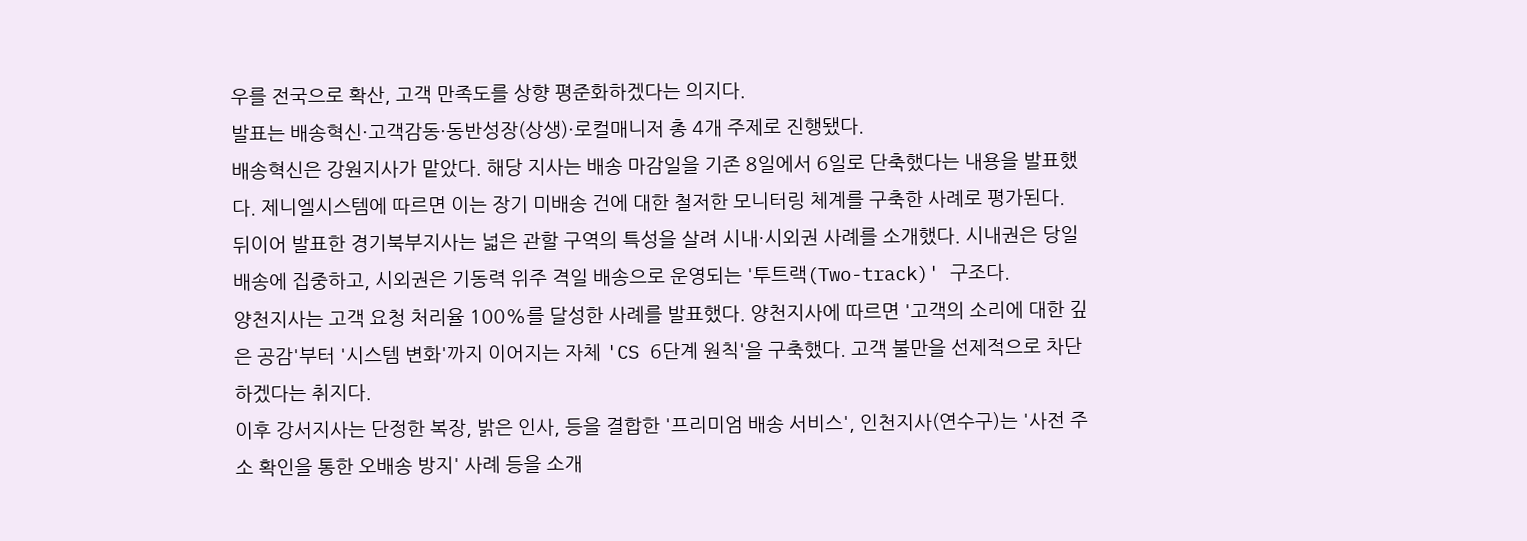우를 전국으로 확산, 고객 만족도를 상향 평준화하겠다는 의지다.
발표는 배송혁신·고객감동·동반성장(상생)·로컬매니저 총 4개 주제로 진행됐다.
배송혁신은 강원지사가 맡았다. 해당 지사는 배송 마감일을 기존 8일에서 6일로 단축했다는 내용을 발표했다. 제니엘시스템에 따르면 이는 장기 미배송 건에 대한 철저한 모니터링 체계를 구축한 사례로 평가된다.
뒤이어 발표한 경기북부지사는 넓은 관할 구역의 특성을 살려 시내·시외권 사례를 소개했다. 시내권은 당일 배송에 집중하고, 시외권은 기동력 위주 격일 배송으로 운영되는 '투트랙(Two-track)' 구조다.
양천지사는 고객 요청 처리율 100%를 달성한 사례를 발표했다. 양천지사에 따르면 '고객의 소리에 대한 깊은 공감'부터 '시스템 변화'까지 이어지는 자체 'CS 6단계 원칙'을 구축했다. 고객 불만을 선제적으로 차단하겠다는 취지다.
이후 강서지사는 단정한 복장, 밝은 인사, 등을 결합한 '프리미엄 배송 서비스', 인천지사(연수구)는 '사전 주소 확인을 통한 오배송 방지' 사례 등을 소개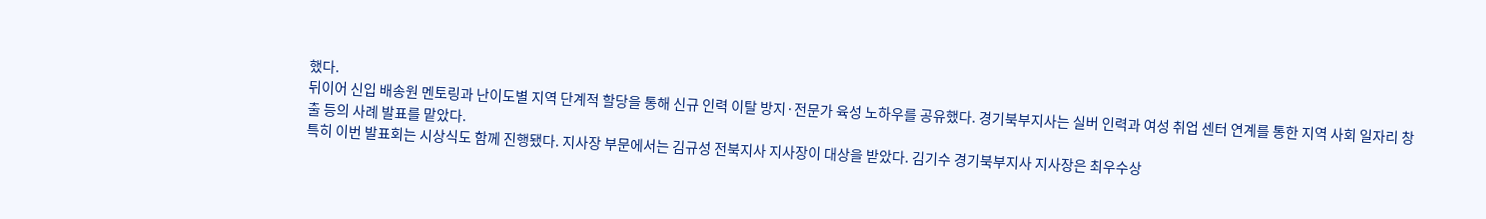했다.
뒤이어 신입 배송원 멘토링과 난이도별 지역 단계적 할당을 통해 신규 인력 이탈 방지·전문가 육성 노하우를 공유했다. 경기북부지사는 실버 인력과 여성 취업 센터 연계를 통한 지역 사회 일자리 창출 등의 사례 발표를 맡았다.
특히 이번 발표회는 시상식도 함께 진행됐다. 지사장 부문에서는 김규성 전북지사 지사장이 대상을 받았다. 김기수 경기북부지사 지사장은 최우수상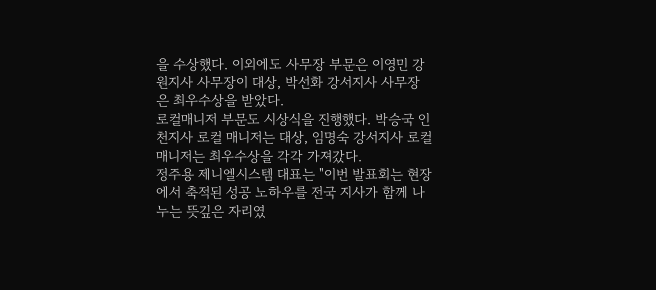을 수상했다. 이외에도 사무장 부문은 이영민 강원지사 사무장이 대상, 박선화 강서지사 사무장은 최우수상을 받았다.
로컬매니저 부문도 시상식을 진행했다. 박승국 인천지사 로컬 매니저는 대상, 임명숙 강서지사 로컬매니저는 최우수상을 각각 가져갔다.
정주용 제니엘시스템 대표는 "이번 발표회는 현장에서 축적된 성공 노하우를 전국 지사가 함께 나누는 뜻깊은 자리였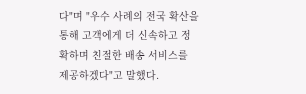다"며 "우수 사례의 전국 확산을 통해 고객에게 더 신속하고 정확하며 친절한 배송 서비스를 제공하겠다"고 말했다.